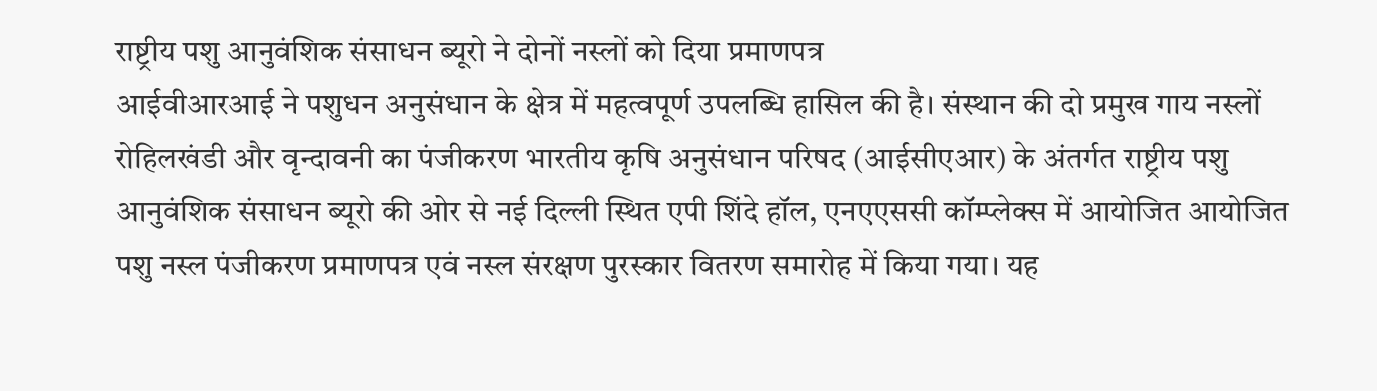राष्ट्रीय पशु आनुवंशिक संसाधन ब्यूरो ने दोनों नस्लों को दिया प्रमाणपत्र
आईवीआरआई ने पशुधन अनुसंधान के क्षेत्र में महत्वपूर्ण उपलब्धि हासिल की है। संस्थान की दो प्रमुख गाय नस्लों रोहिलखंडी और वृन्दावनी का पंजीकरण भारतीय कृषि अनुसंधान परिषद (आईसीएआर) के अंतर्गत राष्ट्रीय पशु आनुवंशिक संसाधन ब्यूरो की ओर से नई दिल्ली स्थित एपी शिंदे हॉल, एनएएससी कॉम्प्लेक्स में आयोजित आयोजित पशु नस्ल पंजीकरण प्रमाणपत्र एवं नस्ल संरक्षण पुरस्कार वितरण समारोह में किया गया। यह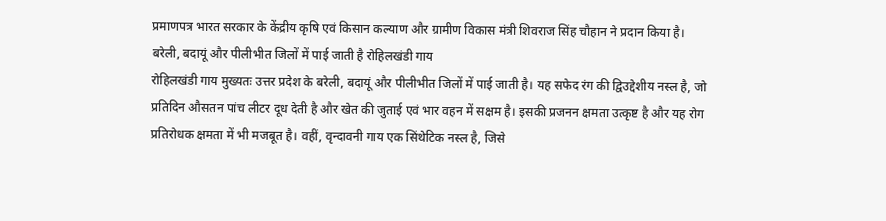प्रमाणपत्र भारत सरकार के केंद्रीय कृषि एवं किसान कल्याण और ग्रामीण विकास मंत्री शिवराज सिंह चौहान ने प्रदान किया है।
बरेली, बदायूं और पीलीभीत जिलों में पाई जाती है रोहिलखंडी गाय
रोहिलखंडी गाय मुख्यतः उत्तर प्रदेश के बरेली, बदायूं और पीलीभीत जिलों में पाई जाती है। यह सफेद रंग की द्विउद्देशीय नस्ल है, जो प्रतिदिन औसतन पांच लीटर दूध देती है और खेत की जुताई एवं भार वहन में सक्षम है। इसकी प्रजनन क्षमता उत्कृष्ट है और यह रोग प्रतिरोधक क्षमता में भी मजबूत है। वहीं, वृन्दावनी गाय एक सिंथेटिक नस्ल है, जिसे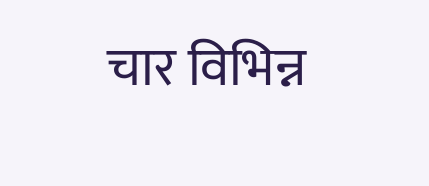चार विभिन्न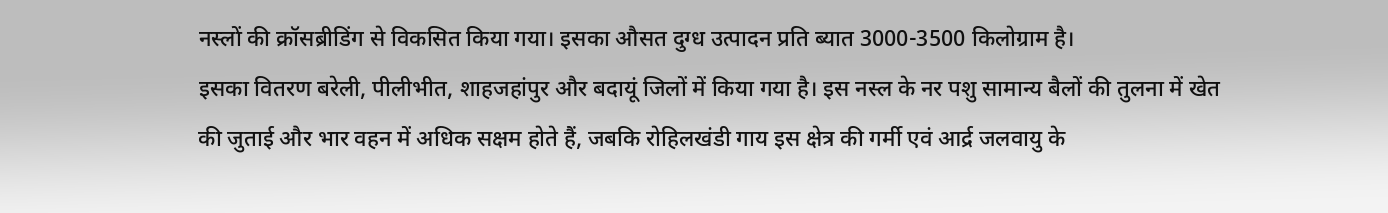नस्लों की क्रॉसब्रीडिंग से विकसित किया गया। इसका औसत दुग्ध उत्पादन प्रति ब्यात 3000-3500 किलोग्राम है।
इसका वितरण बरेली, पीलीभीत, शाहजहांपुर और बदायूं जिलों में किया गया है। इस नस्ल के नर पशु सामान्य बैलों की तुलना में खेत की जुताई और भार वहन में अधिक सक्षम होते हैं, जबकि रोहिलखंडी गाय इस क्षेत्र की गर्मी एवं आर्द्र जलवायु के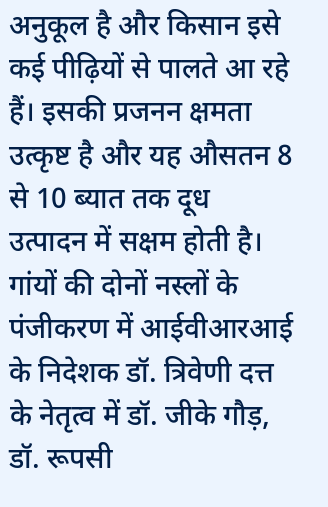अनुकूल है और किसान इसे कई पीढ़ियों से पालते आ रहे हैं। इसकी प्रजनन क्षमता उत्कृष्ट है और यह औसतन 8 से 10 ब्यात तक दूध उत्पादन में सक्षम होती है।
गांयों की दोनों नस्लों के पंजीकरण में आईवीआरआई के निदेशक डॉ. त्रिवेणी दत्त के नेतृत्व में डॉ. जीके गौड़, डॉ. रूपसी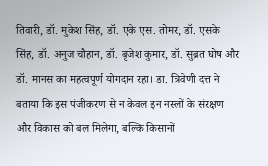तिवारी, डॉ. मुकेश सिंह, डॉ. एके एस. तोमर, डॉ. एसके सिंह, डॉ. अनुज चौहान, डॉ. बृजेश कुमार, डॉ. सुब्रत घोष और डॉ. मानस का महत्वपूर्ण योगदान रहा। डा. त्रिवेणी दत्त ने बताया कि इस पंजीकरण से न केवल इन नस्लों के संरक्षण और विकास को बल मिलेगा, बल्कि किसानों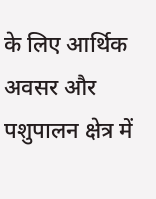के लिए आर्थिक अवसर और पशुपालन क्षेत्र में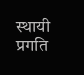स्थायी प्रगति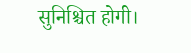सुनिश्चित होगी।